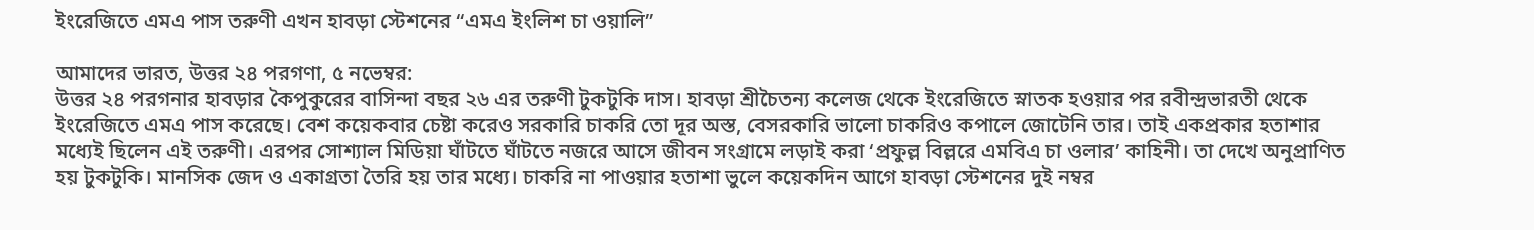ইংরেজিতে এমএ পাস তরুণী এখন হাবড়া স্টেশনের “এমএ ইংলিশ চা ওয়ালি”

আমাদের ভারত, উত্তর ২৪ পরগণা, ৫ নভেম্বর:
উত্তর ২৪ পরগনার হাবড়ার কৈপুকুরের বাসিন্দা বছর ২৬ এর তরুণী টুকটুকি দাস। হাবড়া শ্রীচৈতন্য কলেজ থেকে ইংরেজিতে স্নাতক হওয়ার পর রবীন্দ্রভারতী থেকে ইংরেজিতে এমএ পাস করেছে। বেশ কয়েকবার চেষ্টা করেও সরকারি চাকরি তো দূর অস্ত, বেসরকারি ভালো চাকরিও কপালে জোটেনি তার। তাই একপ্রকার হতাশার মধ্যেই ছিলেন এই তরুণী। এরপর সোশ্যাল মিডিয়া ঘাঁটতে ঘাঁটতে নজরে আসে জীবন সংগ্রামে লড়াই করা ‘প্রফুল্ল বিল্লরে এমবিএ চা ওলার’ কাহিনী। তা দেখে অনুপ্রাণিত হয় টুকটুকি। মানসিক জেদ ও একাগ্রতা তৈরি হয় তার মধ্যে। চাকরি না পাওয়ার হতাশা ভুলে কয়েকদিন আগে হাবড়া স্টেশনের দুই নম্বর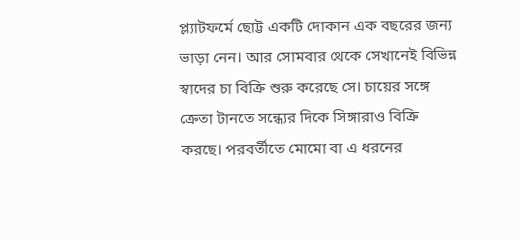প্ল্যাটফর্মে ছোট্ট একটি দোকান এক বছরের জন্য ভাড়া নেন। আর সোমবার থেকে সেখানেই বিভিন্ন স্বাদের চা বিক্রি শুরু করেছে সে। চায়ের সঙ্গে ক্রেতা টানতে সন্ধ্যের দিকে সিঙ্গারাও বিক্রি করছে। পরবর্তীতে মোমো বা এ ধরনের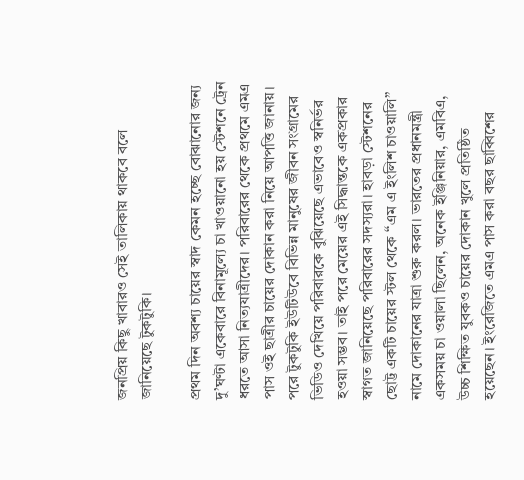জনপ্রিয় কিছু খাবারও সেই তালিকায় থাকবে বলে জানিয়েছে টুকটুকি।

প্রথম দিন অবশ্য চায়ের স্বাদ কেমন হচ্ছে বোঝানোর জন্য দু’ঘণ্টা একেবারে বিনামূল্যে চা খাওয়ানো হয় স্টেশনে ট্রেন ধরতে আসা নিত্যযাত্রীদের। পরিবারের থেকে প্রথমে এমএ পাস ওই ছাত্রীর চায়ের দোকান করা নিয়ে আপত্তি জানায়। পরে টুকটুকি ইউটিউবে বিভিন্ন মানুষের জীবন সংগ্রামের ভিডিও দেখিয়ে পরিবারকে বুঝিয়েছে এভাবেও স্বনির্ভর হওয়া সম্ভব। তাই পরে মেয়ের এই সিদ্ধান্তকে একপ্রকার স্বাগত জানিয়েছে পরিবারের সদস্যরা। হাবড়া স্টেশনের ছোট্ট একটি চায়ের স্টল থেকে “এম এ ইংলিশ চাওয়ালি” নামে দোকানের যাত্রা শুরু করল। ভারতের প্রধানমন্ত্রী একসময় চা ওয়ালা ছিলেন, অনেক ইঞ্জিনিয়ার, এমবিএ, উচ্চ শিক্ষিত যুবকও চায়ের দোকান খুলে প্রতিষ্ঠিত হয়েছেন। ইংরেজিতে এমএ পাস করা বছর ছাব্বিশের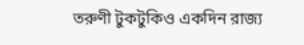তরুণী টুকটুকিও একদিন রাজ্য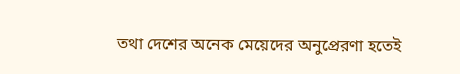তথা দেশের অনেক মেয়েদের অনুপ্রেরণা হতেই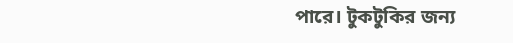পারে। টুকটুকির জন্য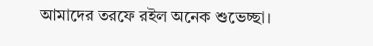আমাদের তরফে রইল অনেক শুভেচ্ছা।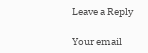Leave a Reply

Your email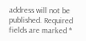address will not be published. Required fields are marked *